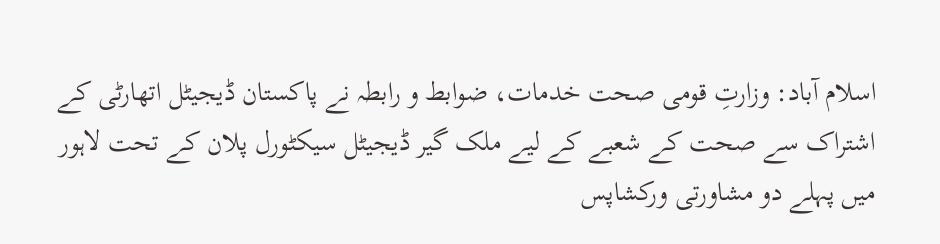اسلام آباد: وزارتِ قومی صحت خدمات، ضوابط و رابطہ نے پاکستان ڈیجیٹل اتھارٹی کے اشتراک سے صحت کے شعبے کے لیے ملک گیر ڈیجیٹل سیکٹورل پلان کے تحت لاہور میں پہلے دو مشاورتی ورکشاپس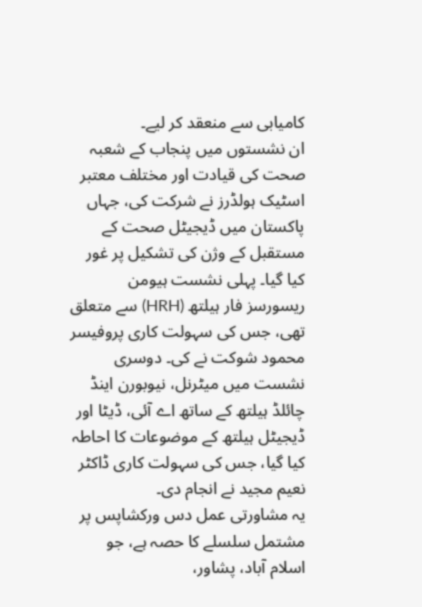کامیابی سے منعقد کر لیے۔
ان نشستوں میں پنجاب کے شعبہ صحت کی قیادت اور مختلف معتبر اسٹیک ہولڈرز نے شرکت کی، جہاں پاکستان میں ڈیجیٹل صحت کے مستقبل کے وژن کی تشکیل پر غور کیا گیا۔ پہلی نشست ہیومن ریسورسز فار ہیلتھ (HRH) سے متعلق تھی، جس کی سہولت کاری پروفیسر محمود شوکت نے کی۔ دوسری نشست میں میٹرنل، نیوبورن اینڈ چائلڈ ہیلتھ کے ساتھ اے آئی، ڈیٹا اور ڈیجیٹل ہیلتھ کے موضوعات کا احاطہ کیا گیا، جس کی سہولت کاری ڈاکٹر نعیم مجید نے انجام دی۔
یہ مشاورتی عمل دس ورکشاپس پر مشتمل سلسلے کا حصہ ہے، جو اسلام آباد، پشاور،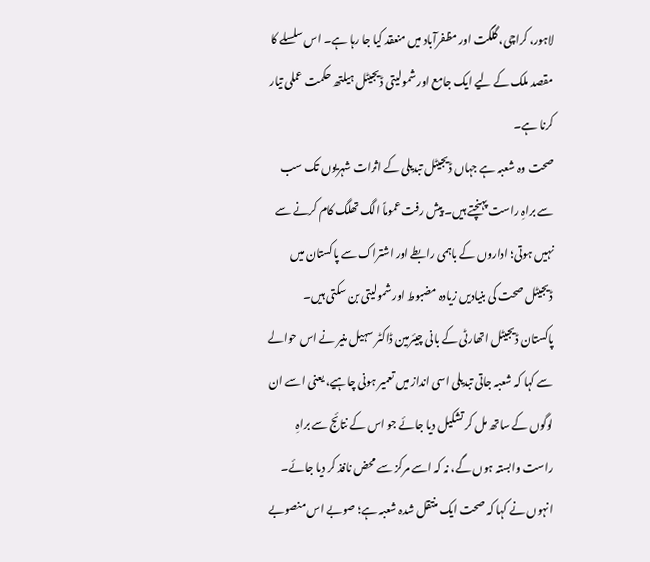لاہور، کراچی، گلگت اور مظفرآباد میں منعقد کیا جا رہا ہے۔ اس سلسلے کا مقصد ملک کے لیے ایک جامع اور شمولیتی ڈیجیٹل ہیلتھ حکمت عملی تیار کرنا ہے۔
صحت وہ شعبہ ہے جہاں ڈیجیٹل تبدیلی کے اثرات شہریوں تک سب سے براہِ راست پہنچتے ہیں۔ پیش رفت عموماً الگ تھلگ کام کرنے سے نہیں ہوتی؛ اداروں کے باہمی رابطے اور اشتراک سے پاکستان میں ڈیجیٹل صحت کی بنیادیں زیادہ مضبوط اور شمولیتی بن سکتی ہیں۔
پاکستان ڈیجیٹل اتھارٹی کے بانی چیئرمین ڈاکٹر سہیل منیر نے اس حوالے سے کہا کہ شعبہ جاتی تبدیلی اسی انداز میں تعمیر ہونی چاہیے، یعنی اسے ان لوگوں کے ساتھ مل کر تشکیل دیا جائے جو اس کے نتائج سے براہِ راست وابستہ ہوں گے، نہ کہ اسے مرکز سے محض نافذ کر دیا جائے۔ انہوں نے کہا کہ صحت ایک منتقل شدہ شعبہ ہے؛ صوبے اس منصوبے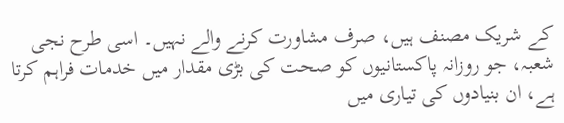کے شریک مصنف ہیں، صرف مشاورت کرنے والے نہیں۔ اسی طرح نجی شعبہ، جو روزانہ پاکستانیوں کو صحت کی بڑی مقدار میں خدمات فراہم کرتا ہے، ان بنیادوں کی تیاری میں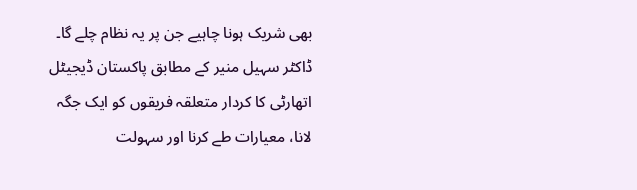بھی شریک ہونا چاہیے جن پر یہ نظام چلے گا۔
ڈاکٹر سہیل منیر کے مطابق پاکستان ڈیجیٹل اتھارٹی کا کردار متعلقہ فریقوں کو ایک جگہ لانا، معیارات طے کرنا اور سہولت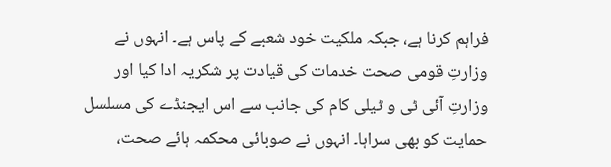فراہم کرنا ہے، جبکہ ملکیت خود شعبے کے پاس ہے۔ انہوں نے وزارتِ قومی صحت خدمات کی قیادت پر شکریہ ادا کیا اور وزارتِ آئی ٹی و ٹیلی کام کی جانب سے اس ایجنڈے کی مسلسل حمایت کو بھی سراہا۔ انہوں نے صوبائی محکمہ ہائے صحت،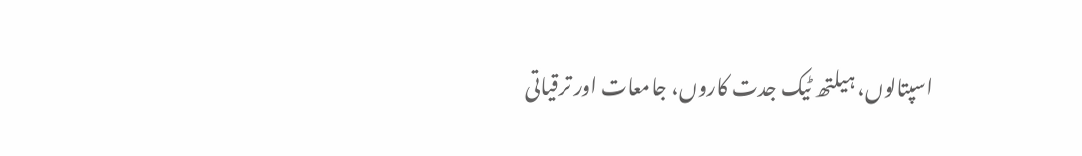اسپتالوں، ہیلتھ ٹیک جدت کاروں، جامعات اور ترقیاتی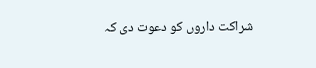شراکت داروں کو دعوت دی کہ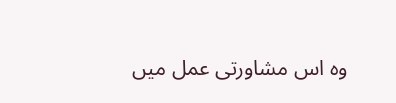وہ اس مشاورتی عمل میں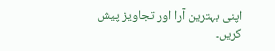اپنی بہترین آرا اور تجاویز پیش کریں۔